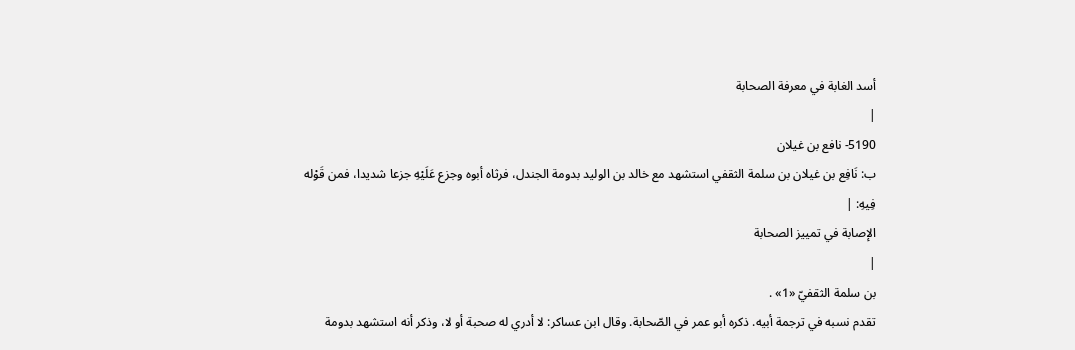أسد الغابة في معرفة الصحابة
|
5190- نافع بن غيلان
ب: نَافِع بن غيلان بن سلمة الثقفي استشهد مع خالد بن الوليد بدومة الجندل، فرثاه أبوه وجزع عَلَيْهِ جزعا شديدا، فمن قَوْله فِيهِ: |
الإصابة في تمييز الصحابة
|
بن سلمة الثقفيّ «1» .
تقدم نسبه في ترجمة أبيه. ذكره أبو عمر في الصّحابة. وقال ابن عساكر: لا أدري له صحبة أو لا، وذكر أنه استشهد بدومة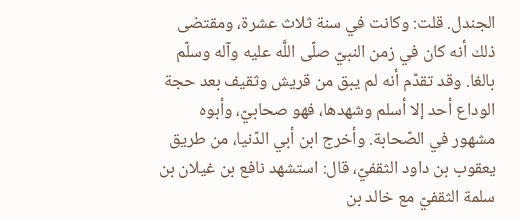الجندل. قلت: وكانت في سنة ثلاث عشرة، ومقتضى ذلك أنه كان في زمن النبيّ صلّى اللَّه عليه وآله وسلّم بالغا. وقد تقدّم أنه لم يبق من قريش وثقيف بعد حجة الوداع أحد إلا أسلم وشهدها، فهو صحابيّ، وأبوه مشهور في الصّحابة. وأخرج ابن أبي الدّنيا، من طريق يعقوب بن داود الثقفيّ، قال: استشهد نافع بن غيلان بن سلمة الثقفيّ مع خالد بن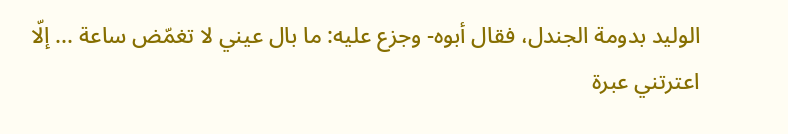الوليد بدومة الجندل، فقال أبوه- وجزع عليه: ما بال عيني لا تغمّض ساعة ... إلّا اعترتني عبرة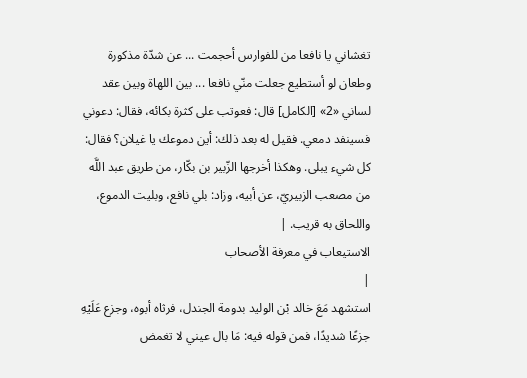تغشاني يا نافعا من للفوارس أحجمت ... عن شدّة مذكورة وطعان لو أستطيع جعلت منّي نافعا ... بين اللهاة وبين عقد لساني «2» [الكامل] قال: فعوتب على كثرة بكائه، فقال: دعوني فسينفد دمعي. فقيل له بعد ذلك: أين دموعك يا غيلان؟ فقال: كل شيء يبلى. وهكذا أخرجها الزّبير بن بكّار، من طريق عبد اللَّه من مصعب الزبيريّ، عن أبيه، وزاد: بلي نافع، وبليت الدموع، واللحاق به قريب. |
الاستيعاب في معرفة الأصحاب
|
استشهد مَعَ خالد بْن الوليد بدومة الجندل، فرثاه أبوه، وجزع عَلَيْهِ جزعًا شديدًا، فمن قوله فيه: مَا بال عيني لا تغمض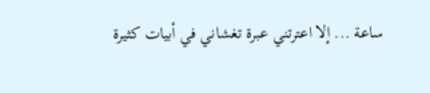ساعة ... إلا اعترتني عبرة تغشاني في أبيات كثيرة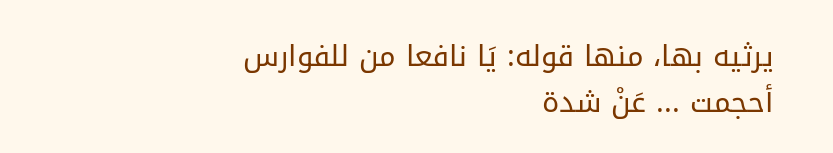يرثيه بها، منها قوله: يَا نافعا من للفوارس أحجمت ... عَنْ شدة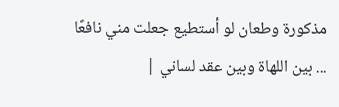مذكورة وطعان لو أستطيع جعلت مني نافعًا ... بين اللهاة وبين عقد لساني |